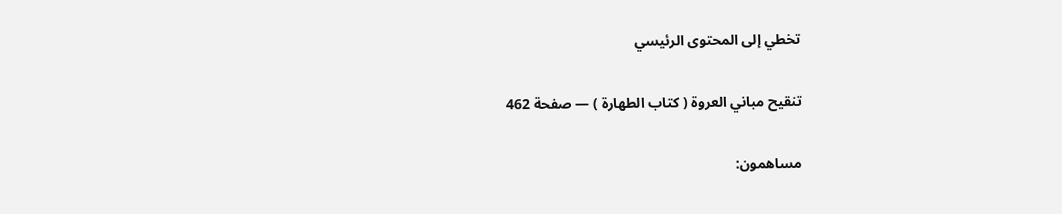تخطي إلى المحتوى الرئيسي

تنقيح مباني العروة ( كتاب الطهارة ) — صفحة 462

مساهمون: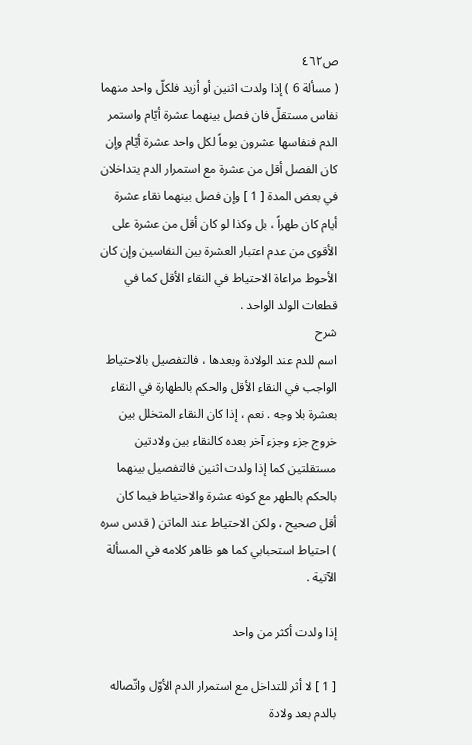ص٤٦٢
( مسألة 6 ) إذا ولدت اثنين أو أزيد فلكلّ واحد منهما نفاس مستقلّ فان فصل بينهما عشرة أيّام واستمر الدم فنفاسها عشرون يوماً لكل واحد عشرة أيّام وإن كان الفصل أقل من عشرة مع استمرار الدم يتداخلان في بعض المدة [ 1 ] وإن فصل بينهما نقاء عشرة أيام كان طهراً ، بل وكذا لو كان أقل من عشرة على الأقوى من عدم اعتبار العشرة بين النفاسين وإن كان الأحوط مراعاة الاحتياط في النقاء الأقل كما في قطعات الولد الواحد .
شرح
اسم للدم عند الولادة وبعدها ، فالتفصيل بالاحتياط الواجب في النقاء الأقل والحكم بالطهارة في النقاء بعشرة بلا وجه . نعم ، إذا كان النقاء المتخلل بين خروج جزء وجزء آخر بعده كالنقاء بين ولادتين مستقلتين كما إذا ولدت اثنين فالتفصيل بينهما بالحكم بالطهر مع كونه عشرة والاحتياط فيما كان أقل صحيح ، ولكن الاحتياط عند الماتن ( قدس سره ) احتياط استحبابي كما هو ظاهر كلامه في المسألة الآتية .

إذا ولدت أكثر من واحد

[ 1 ] لا أثر للتداخل مع استمرار الدم الأوّل واتّصاله بالدم بعد ولادة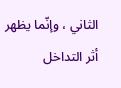الثاني ، وإنّما يظهر أثر التداخل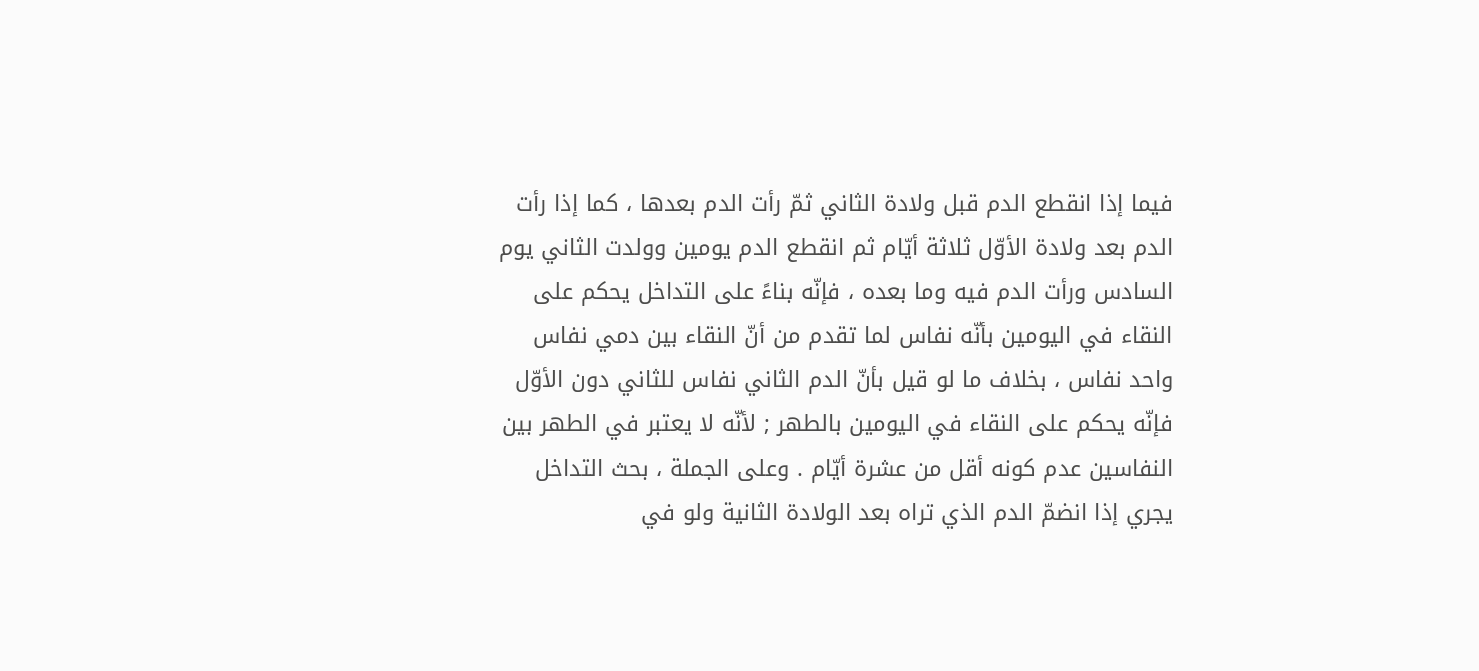فيما إذا انقطع الدم قبل ولادة الثاني ثمّ رأت الدم بعدها ، كما إذا رأت الدم بعد ولادة الأوّل ثلاثة أيّام ثم انقطع الدم يومين وولدت الثاني يوم السادس ورأت الدم فيه وما بعده ، فإنّه بناءً على التداخل يحكم على النقاء في اليومين بأنّه نفاس لما تقدم من أنّ النقاء بين دمي نفاس واحد نفاس ، بخلاف ما لو قيل بأنّ الدم الثاني نفاس للثاني دون الأوّل فإنّه يحكم على النقاء في اليومين بالطهر ; لأنّه لا يعتبر في الطهر بين النفاسين عدم كونه أقل من عشرة أيّام . وعلى الجملة ، بحث التداخل يجري إذا انضمّ الدم الذي تراه بعد الولادة الثانية ولو في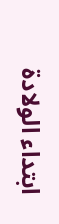ابتداء الولادة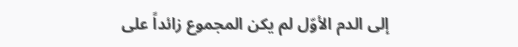إلى الدم الأوّل لم يكن المجموع زائداً على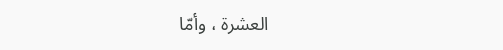العشرة ، وأمّا